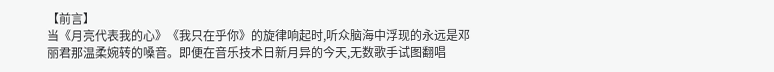【前言】
当《月亮代表我的心》《我只在乎你》的旋律响起时,听众脑海中浮现的永远是邓丽君那温柔婉转的嗓音。即便在音乐技术日新月异的今天,无数歌手试图翻唱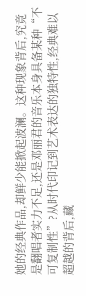她的经典作品,却鲜少能掀起波澜。这种现象背后,究竟是翻唱者实力不足,还是邓丽君的音乐本身具备某种“不可复制性”?从时代印记到艺术表达的独特性,经典难以超越的背后,藏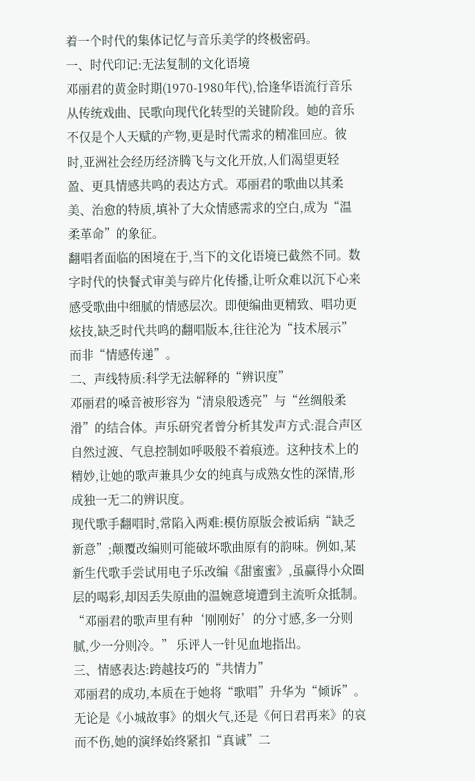着一个时代的集体记忆与音乐美学的终极密码。
一、时代印记:无法复制的文化语境
邓丽君的黄金时期(1970-1980年代),恰逢华语流行音乐从传统戏曲、民歌向现代化转型的关键阶段。她的音乐不仅是个人天赋的产物,更是时代需求的精准回应。彼时,亚洲社会经历经济腾飞与文化开放,人们渴望更轻盈、更具情感共鸣的表达方式。邓丽君的歌曲以其柔美、治愈的特质,填补了大众情感需求的空白,成为“温柔革命”的象征。
翻唱者面临的困境在于,当下的文化语境已截然不同。数字时代的快餐式审美与碎片化传播,让听众难以沉下心来感受歌曲中细腻的情感层次。即便编曲更精致、唱功更炫技,缺乏时代共鸣的翻唱版本,往往沦为“技术展示”而非“情感传递”。
二、声线特质:科学无法解释的“辨识度”
邓丽君的嗓音被形容为“清泉般透亮”与“丝绸般柔滑”的结合体。声乐研究者曾分析其发声方式:混合声区自然过渡、气息控制如呼吸般不着痕迹。这种技术上的精妙,让她的歌声兼具少女的纯真与成熟女性的深情,形成独一无二的辨识度。
现代歌手翻唱时,常陷入两难:模仿原版会被诟病“缺乏新意”;颠覆改编则可能破坏歌曲原有的韵味。例如,某新生代歌手尝试用电子乐改编《甜蜜蜜》,虽赢得小众圈层的喝彩,却因丢失原曲的温婉意境遭到主流听众抵制。“邓丽君的歌声里有种‘刚刚好’的分寸感,多一分则腻,少一分则冷。” 乐评人一针见血地指出。
三、情感表达:跨越技巧的“共情力”
邓丽君的成功,本质在于她将“歌唱”升华为“倾诉”。无论是《小城故事》的烟火气,还是《何日君再来》的哀而不伤,她的演绎始终紧扣“真诚”二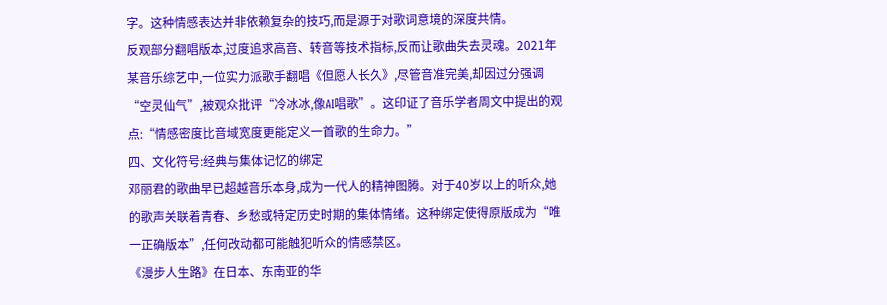字。这种情感表达并非依赖复杂的技巧,而是源于对歌词意境的深度共情。
反观部分翻唱版本,过度追求高音、转音等技术指标,反而让歌曲失去灵魂。2021年某音乐综艺中,一位实力派歌手翻唱《但愿人长久》,尽管音准完美,却因过分强调“空灵仙气”,被观众批评“冷冰冰,像AI唱歌”。这印证了音乐学者周文中提出的观点:“情感密度比音域宽度更能定义一首歌的生命力。”
四、文化符号:经典与集体记忆的绑定
邓丽君的歌曲早已超越音乐本身,成为一代人的精神图腾。对于40岁以上的听众,她的歌声关联着青春、乡愁或特定历史时期的集体情绪。这种绑定使得原版成为“唯一正确版本”,任何改动都可能触犯听众的情感禁区。
《漫步人生路》在日本、东南亚的华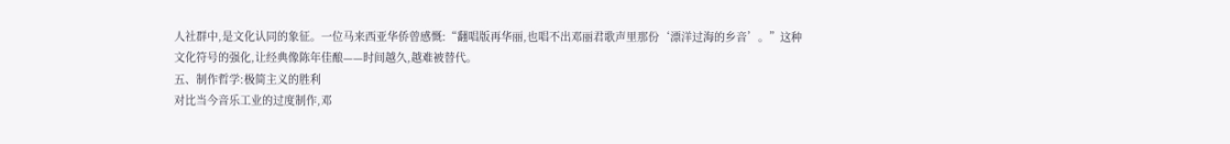人社群中,是文化认同的象征。一位马来西亚华侨曾感慨:“翻唱版再华丽,也唱不出邓丽君歌声里那份‘漂洋过海的乡音’。”这种文化符号的强化,让经典像陈年佳酿——时间越久,越难被替代。
五、制作哲学:极简主义的胜利
对比当今音乐工业的过度制作,邓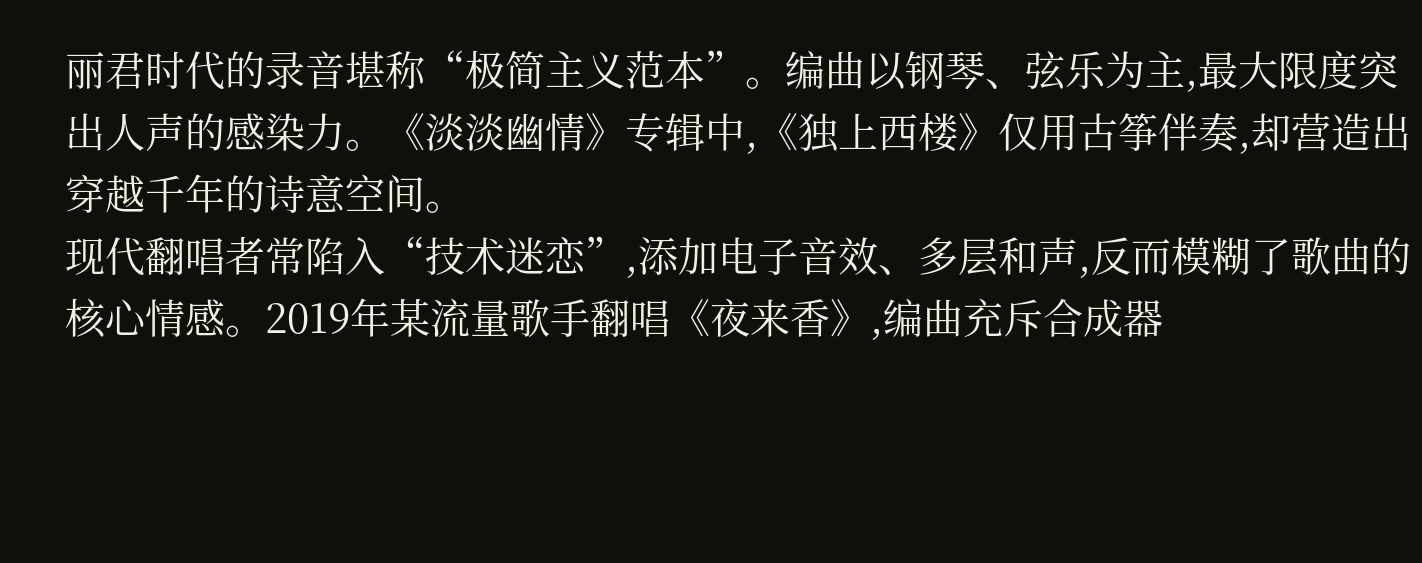丽君时代的录音堪称“极简主义范本”。编曲以钢琴、弦乐为主,最大限度突出人声的感染力。《淡淡幽情》专辑中,《独上西楼》仅用古筝伴奏,却营造出穿越千年的诗意空间。
现代翻唱者常陷入“技术迷恋”,添加电子音效、多层和声,反而模糊了歌曲的核心情感。2019年某流量歌手翻唱《夜来香》,编曲充斥合成器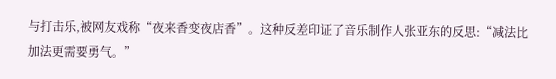与打击乐,被网友戏称“夜来香变夜店香”。这种反差印证了音乐制作人张亚东的反思:“减法比加法更需要勇气。”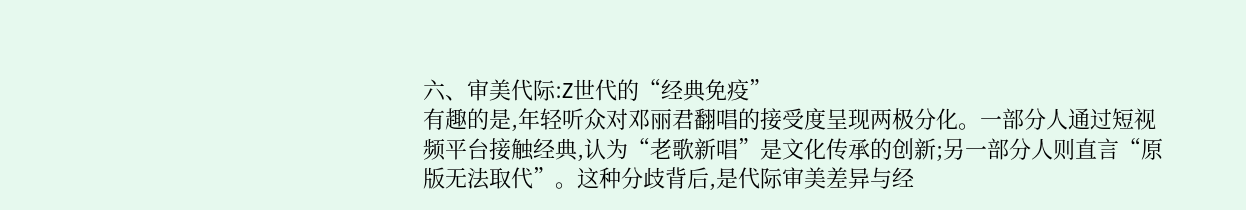六、审美代际:Z世代的“经典免疫”
有趣的是,年轻听众对邓丽君翻唱的接受度呈现两极分化。一部分人通过短视频平台接触经典,认为“老歌新唱”是文化传承的创新;另一部分人则直言“原版无法取代”。这种分歧背后,是代际审美差异与经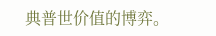典普世价值的博弈。